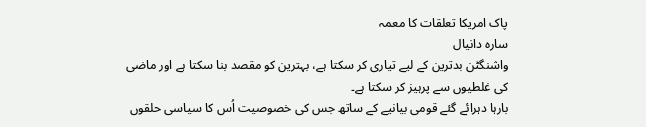پاک امریکا تعلقات کا معمہ
سارہ دانیال
واشنگٹن بدترین کے لیے تیاری کر سکتا ہے، بہترین کو مقصد بنا سکتا ہے اور ماضی کی غلطیوں سے پرہیز کر سکتا ہے۔
بارہا دہرائے گئے قومی بیانیے کے ساتھ جس کی خصوصیت اُس کا سیاسی حلقوں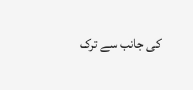کی جانب سے ترک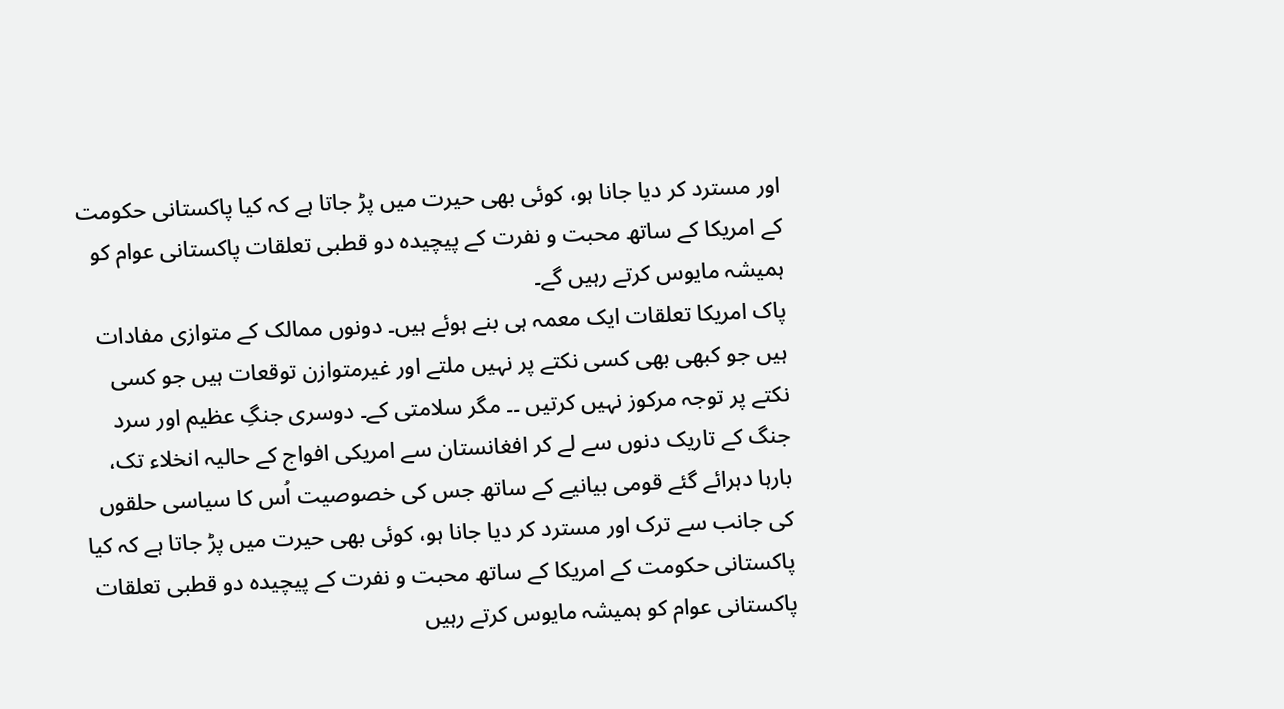اور مسترد کر دیا جانا ہو، کوئی بھی حیرت میں پڑ جاتا ہے کہ کیا پاکستانی حکومت کے امریکا کے ساتھ محبت و نفرت کے پیچیدہ دو قطبی تعلقات پاکستانی عوام کو ہمیشہ مایوس کرتے رہیں گے۔
پاک امریکا تعلقات ایک معمہ ہی بنے ہوئے ہیں۔ دونوں ممالک کے متوازی مفادات ہیں جو کبھی بھی کسی نکتے پر نہیں ملتے اور غیرمتوازن توقعات ہیں جو کسی نکتے پر توجہ مرکوز نہیں کرتیں ۔۔ مگر سلامتی کے۔ دوسری جنگِ عظیم اور سرد جنگ کے تاریک دنوں سے لے کر افغانستان سے امریکی افواج کے حالیہ انخلاء تک، بارہا دہرائے گئے قومی بیانیے کے ساتھ جس کی خصوصیت اُس کا سیاسی حلقوں کی جانب سے ترک اور مسترد کر دیا جانا ہو، کوئی بھی حیرت میں پڑ جاتا ہے کہ کیا پاکستانی حکومت کے امریکا کے ساتھ محبت و نفرت کے پیچیدہ دو قطبی تعلقات پاکستانی عوام کو ہمیشہ مایوس کرتے رہیں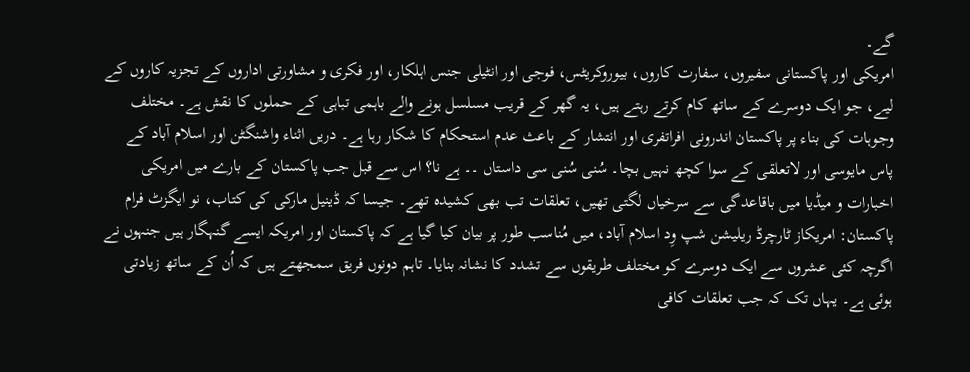گے۔
امریکی اور پاکستانی سفیروں، سفارت کاروں، بیوروکریٹس، فوجی اور انٹیلی جنس اہلکار، اور فکری و مشاورتی اداروں کے تجزیہ کاروں کے لیے، جو ایک دوسرے کے ساتھ کام کرتے رہتے ہیں، یہ گھر کے قریب مسلسل ہونے والے باہمی تباہی کے حملوں کا نقش ہے۔ مختلف وجوہات کی بناء پر پاکستان اندرونی افراتفری اور انتشار کے باعث عدم استحکام کا شکار رہا ہے۔ دریں اثناء واشنگٹن اور اسلام آباد کے پاس مایوسی اور لاتعلقی کے سوا کچھ نہیں بچا۔ سُنی سُنی سی داستاں ۔۔ ہے نا؟ اس سے قبل جب پاکستان کے بارے میں امریکی اخبارات و میڈیا میں باقاعدگی سے سرخیاں لگتی تھیں، تعلقات تب بھی کشیدہ تھے۔ جیسا کہ ڈینیل مارکی کی کتاب، نو ایگزٹ فرام پاکستان: امریکاز ٹارچرڈ ریلیشن شپ وِد اسلام آباد، میں مُناسب طور پر بیان کیا گیا ہے کہ پاکستان اور امریکہ ایسے گنہگار ہیں جنہوں نے اگرچہ کئی عشروں سے ایک دوسرے کو مختلف طریقوں سے تشدد کا نشانہ بنایا۔ تاہم دونوں فریق سمجھتے ہیں کہ اُن کے ساتھ زیادتی ہوئی ہے۔ یہاں تک کہ جب تعلقات کافی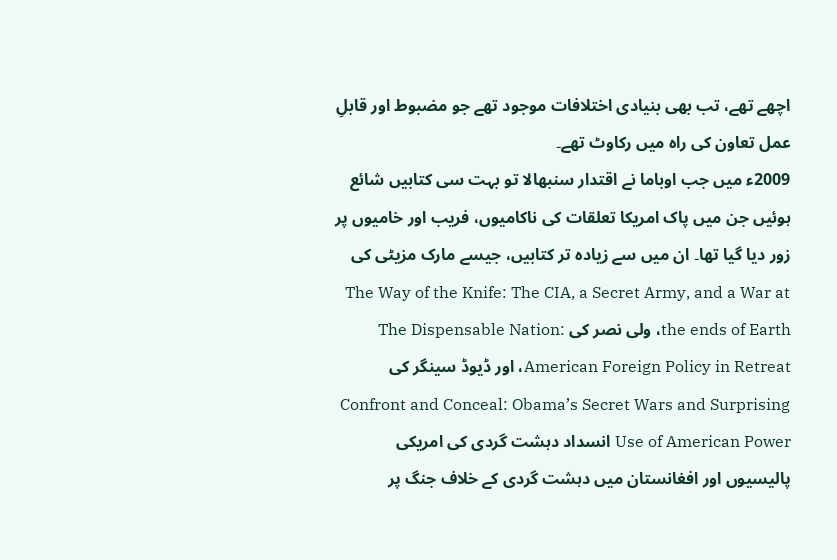اچھے تھے، تب بھی بنیادی اختلافات موجود تھے جو مضبوط اور قابلِ عمل تعاون کی راہ میں رکاوٹ تھے۔
2009ء میں جب اوباما نے اقتدار سنبھالا تو بہت سی کتابیں شائع ہوئیں جن میں پاک امریکا تعلقات کی ناکامیوں، فریب اور خامیوں پر زور دیا گیا تھا۔ ان میں سے زیادہ تر کتابیں، جیسے مارک مزیٹی کی The Way of the Knife: The CIA, a Secret Army, and a War at the ends of Earth، ولی نصر کی The Dispensable Nation: American Foreign Policy in Retreat، اور ڈیوڈ سینگر کی Confront and Conceal: Obama’s Secret Wars and Surprising Use of American Power انسداد دہشت گردی کی امریکی پالیسیوں اور افغانستان میں دہشت گردی کے خلاف جنگ پر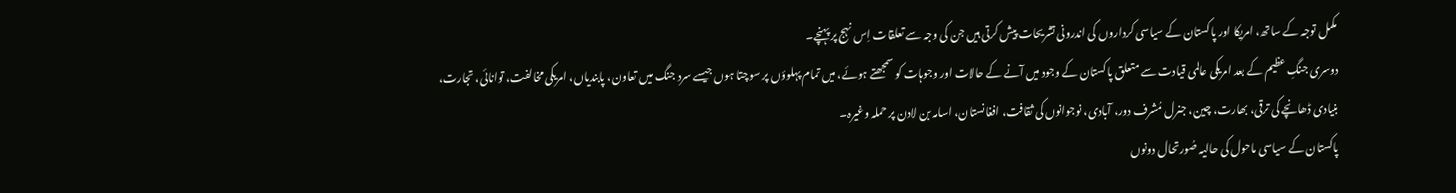مکمل توجہ کے ساتھ، امریکا اور پاکستان کے سیاسی کرداروں کی اندرونی تشریحات پیش کرتی ہیں جن کی وجہ سے تعلقات اِس نہج پر پہنچے۔
دوسری جنگِ عظیم کے بعد امریکی عالمی قیادت سے متعلق پاکستان کے وجود میں آنے کے حالات اور وجوہات کو سمجھتے ہوئے، میں تمام پہلوؤں پر سوچتا ہوں جیسے سرد جنگ میں تعاون، پابندیاں، امریکی مخالفت، توانائی، تجارت، بنیادی ڈھانچے کی ترقی، بھارت، چین، جنرل مُشرف دور، آبادی، نوجوانوں کی ثقافت، افغانستان، اسامہ بن لادن پر حملہ وغیرہ۔
پاکستان کے سیاسی ماحول کی حالیہ صُورتحال دونوں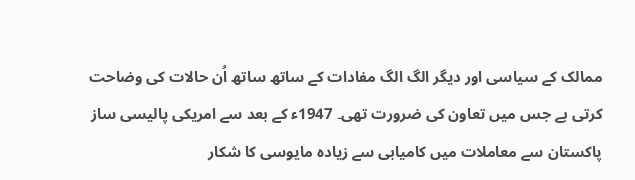ممالک کے سیاسی اور دیگر الگ الگ مفادات کے ساتھ ساتھ اُن حالات کی وضاحت کرتی ہے جس میں تعاون کی ضرورت تھی۔ 1947ء کے بعد سے امریکی پالیسی ساز پاکستان سے معاملات میں کامیابی سے زیادہ مایوسی کا شکار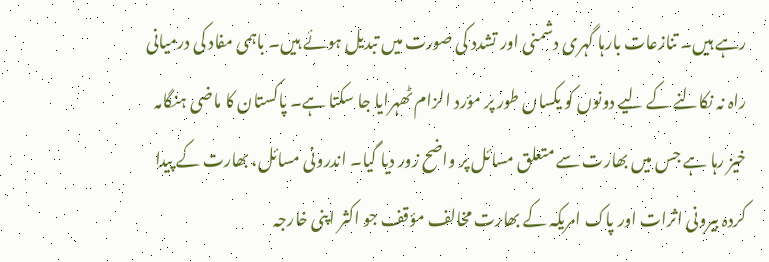رہے ہیں۔ تنازعات بارہا گہری دشمنی اور تشدد کی صورت میں تبدیل ہوئے ہیں۔ باہمی مفاد کی درمیانی راہ نہ نکالنے کے لیے دونوں کو یکساں طور پر مؤرد الزام ٹھہرایا جا سکتا ہے۔ پاکستان کا ماضی ہنگامہ خیز رہا ہے جس میں بھارت سے متعلق مسائل پر واضح زور دیا گیا۔ اندرونی مسائل، بھارت کے پیدا کردہ بیرونی اثرات اور پاک امریکہ کے بھارت مخالف مؤقف جو اکثر اپنی خارجہ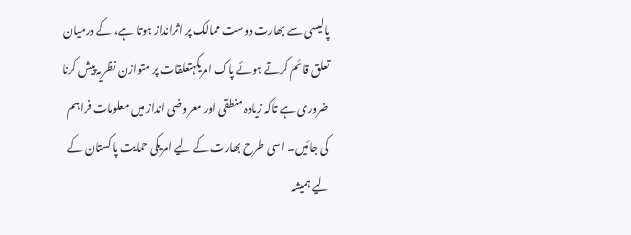پالیسی سے بھارت دوست ممالک پر اثرانداز ہوتا ہے، کے درمیان تعلق قائم کرتے ہوئے پاک امریکہتعلقات پر متوازن نظریہ پیش کرنا ضروری ہے تاکہ زیادہ منطقی اور معروضی انداز میں معلومات فراہم کی جائیں۔ اسی طرح بھارت کے لیے امریکی حمایت پاکستان کے لیے ہمیشہ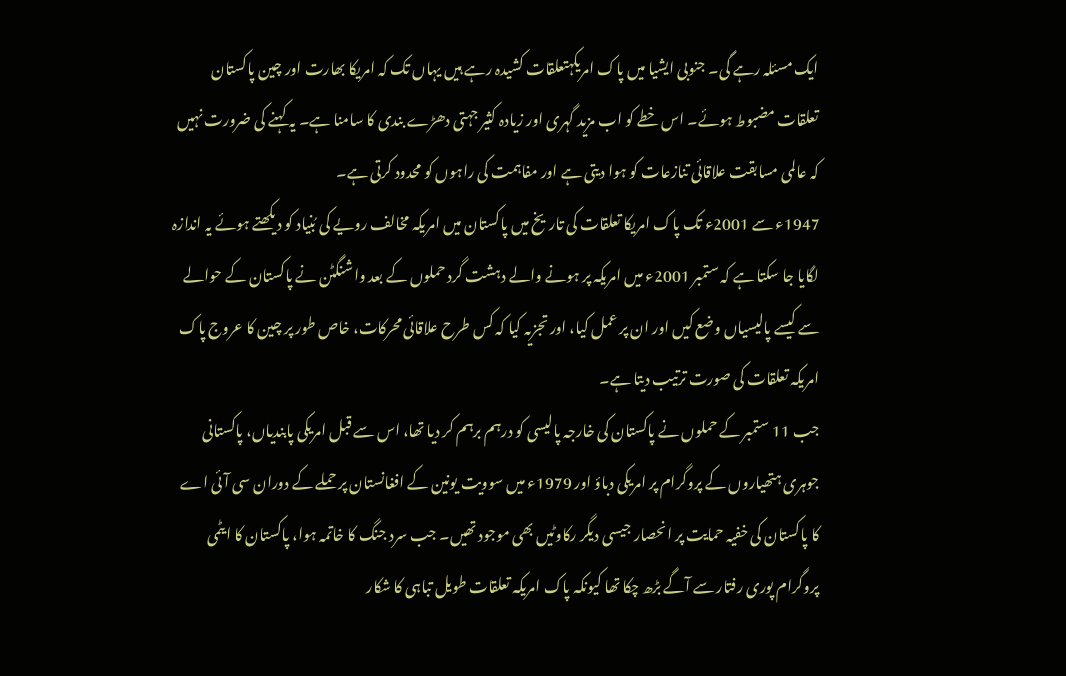ایک مسئلہ رہے گی۔ جنوبی ایشیا میں پاک امریکہتعلقات کشیدہ رہے ہیں یہاں تک کہ امریکا بھارت اور چین پاکستان تعلقات مضبوط ہوئے۔ اس خطے کو اب مزید گہری اور زیادہ کثیر جہتی دھڑے بندی کا سامنا ہے۔ یہ کہنے کی ضرورت نہیں کہ عالمی مسابقت علاقائی تنازعات کو ہوا دیتی ہے اور مفاہمت کی راہوں کو محدود کرتی ہے۔
1947ء سے 2001ء تک پاک امریکا تعلقات کی تاریخ میں پاکستان میں امریکہ مخالف رویے کی بُنیاد کو دیکھتے ہوئے یہ اندازہ لگایا جا سکتا ہے کہ ستمبر 2001ء میں امریکہ پر ہونے والے دہشت گرد حملوں کے بعد واشنگٹن نے پاکستان کے حوالے سے کیسے پالیسیاں وضع کیں اور ان پر عمل کیا، اور تجزیہ کیا کہ کس طرح علاقائی محرکات، خاص طور پر چین کا عروج پاک امریکہ تعلقات کی صورت ترتیب دیتا ہے۔
جب 11 ستمبر کے حملوں نے پاکستان کی خارجہ پالیسی کو درہم برہم کر دیا تھا، اس سے قبل امریکی پابندیاں، پاکستانی جوہری ہتھیاروں کے پروگرام پر امریکی دباؤ اور 1979ء میں سوویت یونین کے افغانستان پر حملے کے دوران سی آئی اے کا پاکستان کی خفیہ حمایت پر انحصار جیسی دیگر رکاوٹیں بھی موجود تھیں۔ جب سرد جنگ کا خاتمہ ہوا، پاکستان کا ایٹمی پروگرام پوری رفتار سے آگے بڑھ چکا تھا کیونکہ پاک امریکہ تعلقات طویل تباہی کا شکار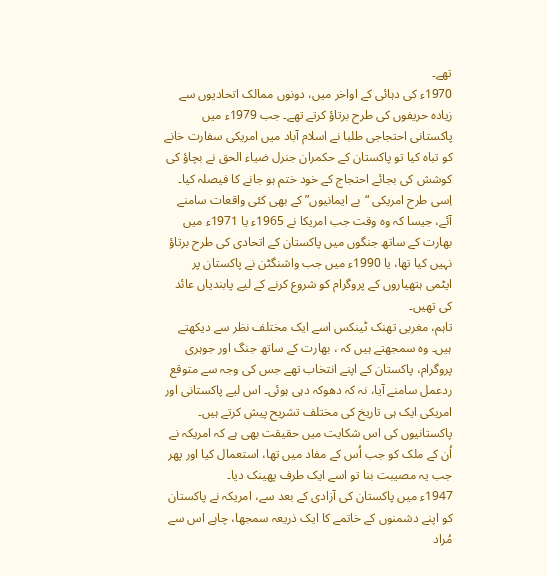تھے۔
1970ء کی دہائی کے اواخر میں، دونوں ممالک اتحادیوں سے زیادہ حریفوں کی طرح برتاؤ کرتے تھے۔ جب 1979ء میں پاکستانی احتجاجی طلبا نے اسلام آباد میں امریکی سفارت خانے کو تباہ کیا تو پاکستان کے حکمران جنرل ضیاء الحق نے بچاؤ کی کوشش کی بجائے احتجاج کے خود ختم ہو جانے کا فیصلہ کیا۔ اِسی طرح امریکی “بے ایمانیوں” کے بھی کئی واقعات سامنے آئے، جیسا کہ وہ وقت جب امریکا نے 1965ء یا 1971ء میں بھارت کے ساتھ جنگوں میں پاکستان کے اتحادی کی طرح برتاؤ نہیں کیا تھا، یا 1990ء میں جب واشنگٹن نے پاکستان پر ایٹمی ہتھیاروں کے پروگرام کو شروع کرنے کے لیے پابندیاں عائد کی تھیں۔
تاہم، مغربی تھنک ٹینکس اسے ایک مختلف نظر سے دیکھتے ہیں۔ وہ سمجھتے ہیں کہ ، بھارت کے ساتھ جنگ اور جوہری پروگرام، پاکستان کے اپنے انتخاب تھے جس کی وجہ سے متوقع ردعمل سامنے آیا، نہ کہ دھوکہ دہی ہوئی۔ اس لیے پاکستانی اور امریکی ایک ہی تاریخ کی مختلف تشریح پیش کرتے ہیں۔ پاکستانیوں کی اس شکایت میں حقیقت بھی ہے کہ امریکہ نے اُن کے ملک کو جب اُس کے مفاد میں تھا، استعمال کیا اور پھر جب یہ مصیبت بنا تو اسے ایک طرف پھینک دیا۔
1947ء میں پاکستان کی آزادی کے بعد سے، امریکہ نے پاکستان کو اپنے دشمنوں کے خاتمے کا ایک ذریعہ سمجھا، چاہے اس سے مُراد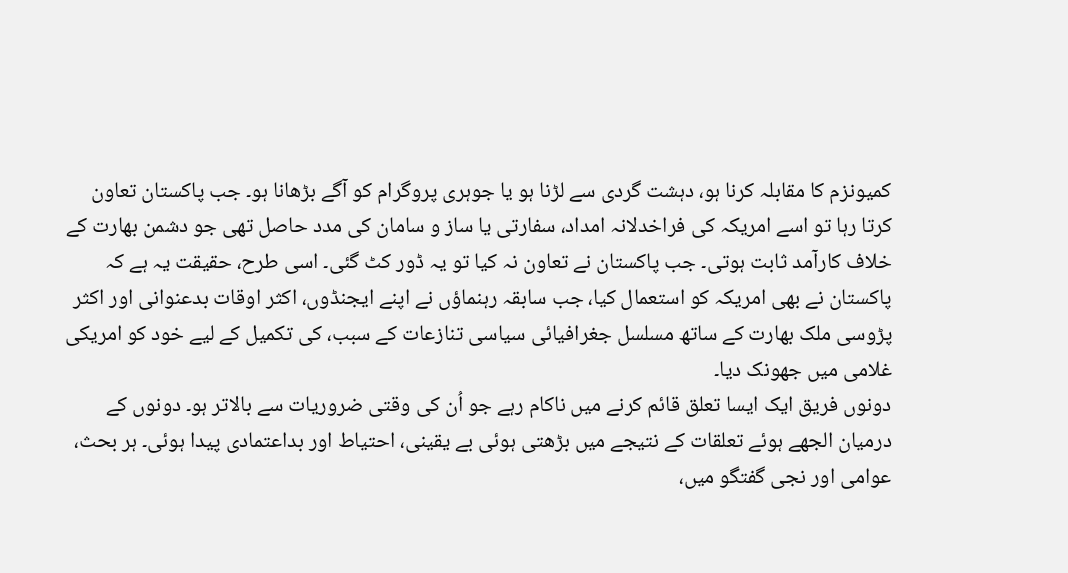کمیونزم کا مقابلہ کرنا ہو، دہشت گردی سے لڑنا ہو یا جوہری پروگرام کو آگے بڑھانا ہو۔ جب پاکستان تعاون کرتا رہا تو اسے امریکہ کی فراخدلانہ امداد، سفارتی یا ساز و سامان کی مدد حاصل تھی جو دشمن بھارت کے خلاف کارآمد ثابت ہوتی۔ جب پاکستان نے تعاون نہ کیا تو یہ ڈور کٹ گئی۔ اسی طرح، حقیقت یہ ہے کہ پاکستان نے بھی امریکہ کو استعمال کیا، جب سابقہ رہنماؤں نے اپنے ایجنڈوں، اکثر اوقات بدعنوانی اور اکثر پڑوسی ملک بھارت کے ساتھ مسلسل جغرافیائی سیاسی تنازعات کے سبب، کی تکمیل کے لیے خود کو امریکی غلامی میں جھونک دیا۔
دونوں فریق ایک ایسا تعلق قائم کرنے میں ناکام رہے جو اُن کی وقتی ضروریات سے بالاتر ہو۔ دونوں کے درمیان الجھے ہوئے تعلقات کے نتیجے میں بڑھتی ہوئی بے یقینی، احتیاط اور بداعتمادی پیدا ہوئی۔ ہر بحث، عوامی اور نجی گفتگو میں،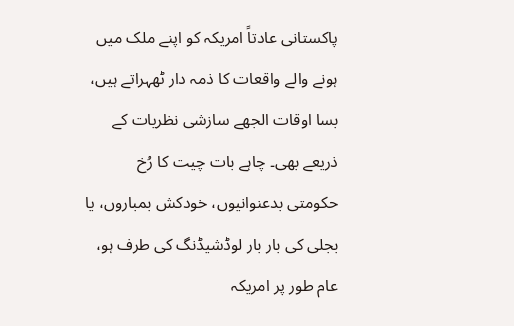پاکستانی عادتاً امریکہ کو اپنے ملک میں ہونے والے واقعات کا ذمہ دار ٹھہراتے ہیں، بسا اوقات الجھے سازشی نظریات کے ذریعے بھی۔ چاہے بات چیت کا رُخ حکومتی بدعنوانیوں، خودکش بمباروں، یا بجلی کی بار بار لوڈشیڈنگ کی طرف ہو، عام طور پر امریکہ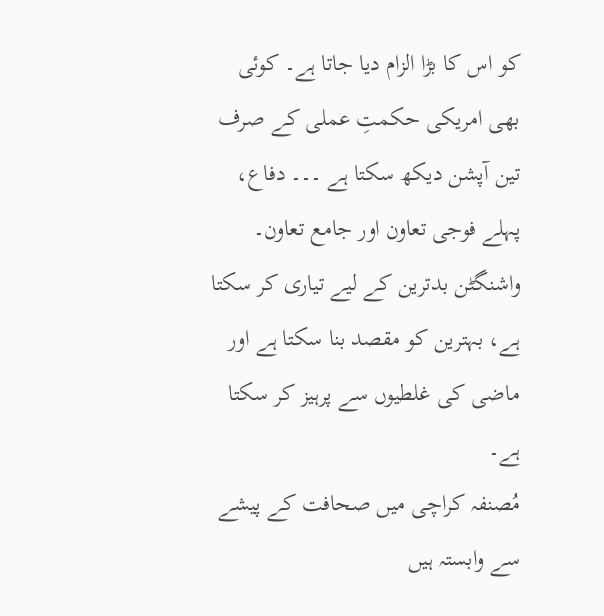کو اس کا بڑا الزام دیا جاتا ہے۔ کوئی بھی امریکی حکمتِ عملی کے صرف تین آپشن دیکھ سکتا ہے ۔۔۔ دفاع، پہلے فوجی تعاون اور جامع تعاون۔ واشنگٹن بدترین کے لیے تیاری کر سکتا ہے، بہترین کو مقصد بنا سکتا ہے اور ماضی کی غلطیوں سے پرہیز کر سکتا ہے۔
مُصنفہ کراچی میں صحافت کے پیشے سے وابستہ ہیں